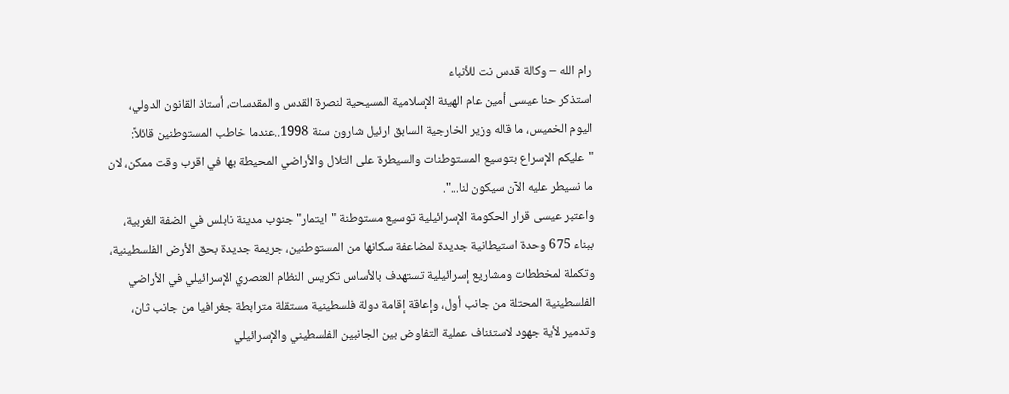رام الله – وكالة قدس نت للأنباء
استذكر حنا عيسى أمين عام الهيئة الإسلامية المسيحية لنصرة القدس والمقدسات، أستاذ القانون الدولي، اليوم الخميس، ما قاله وزير الخارجية السابق ارئيل شارون سنة 1998..عندما خاطب المستوطنين قائلاً: "عليكم الإسراع بتوسيع المستوطنات والسيطرة على التلال والأراضي المحيطة بها في اقرب وقت ممكن، لان ما نسيطر عليه الآن سيكون لنا...".
واعتبر عيسى قرار الحكومة الإسرائيلية توسيع مستوطنة "ايتمار" جنوب مدينة نابلس في الضفة الغربية، ببناء 675 وحدة استيطانية جديدة لمضاعفة سكانها من المستوطنين، جريمة جديدة بحق الأرض الفلسطينية، وتكملة لمخططات ومشاريع إسرائيلية تستهدف بالأساس تكريس النظام العنصري الإسرائيلي في الأراضي الفلسطينية المحتلة من جانب أول، وإعاقة إقامة دولة فلسطينية مستقلة مترابطة جغرافيا من جانب ثان، وتدمير لأية جهود لاستئناف عملية التفاوض بين الجانبين الفلسطيني والإسرائيلي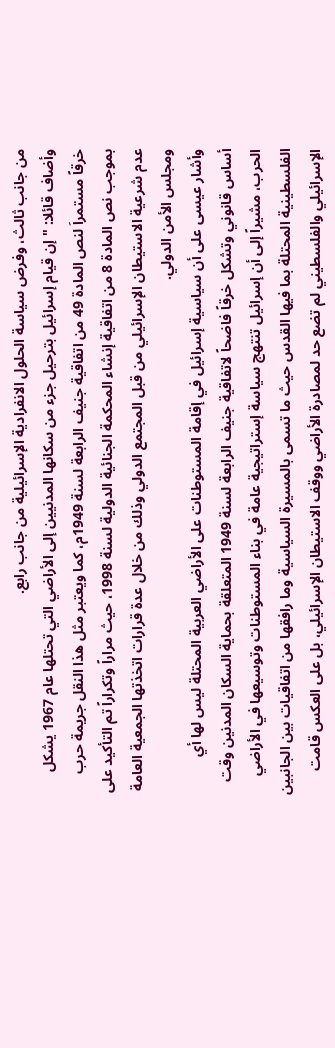من جانب ثالث، وفرض سياسة الحلول الانفرادية الإسرائيلية من جانب رابع.
وأضاف قائلا: "إن قيام إسرائيل بترحيل جزء من سكانها المدنيين إلى الأراضي التي تحتلها عام 1967 يشكل خرقاً مستمراَ لنص المادة 49 من اتفاقية جنيف الرابعة لسنة 1949م، كما ويعتبر مثل هذا النقل جريمة حرب بموجب نص المادة 8 من اتفاقية إنشاء المحكمة الجنائية الدولية لسنة 1998، حيث مراراً وتكراراً تم التأكيد على عدم شرعية الاستيطان الإسرائيلي من قبل المجتمع الدولي وذلك من خلال عدة قرارات اتخذتها الجمعية العامة ومجلس الأمن الدولي.
وأشار عيسى على أن سياسية إسرائيل في إقامة المستوطنات على الأراضي العربية المحتلة ليس لها أي أساس قانوني وتشكل خرقاً فاضحاً لاتفاقية جنيف الرابعة لسنة 1949 المتعلقة بحماية السكان المدنين وقت الحرب، مشيراً إلى أن إسرائيل تنتهج سياسة إستراتيجية عامة في بناء المستوطنات وتوسيعها في الأراضي الفلسطينية المحتلة بما فيها القدس حيث ما تسمى بالمسيرة السياسية وما رافقها من اتفاقيات بين الجانبين الإسرائيلي والفلسطيني لم تضع حد لمصادرة الأراضي ووقف الاستيطان الإسرائيلي، بل على العكس قامت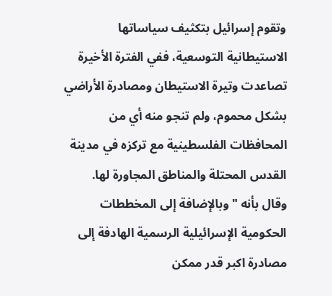وتقوم إسرائيل بتكثيف سياساتها الاستيطانية التوسعية، ففي الفترة الأخيرة تصاعدت وتيرة الاستيطان ومصادرة الأراضي بشكل محموم، ولم تنجو منه أي من المحافظات الفلسطينية مع تركزه في مدينة القدس المحتلة والمناطق المجاورة لها.
وقال بأنه "وبالإضافة إلى المخططات الحكومية الإسرائيلية الرسمية الهادفة إلى مصادرة اكبر قدر ممكن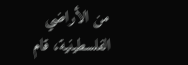من الأراضي الفلسطينية، قام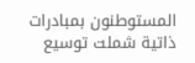المستوطنون بمبادرات ذاتية شملت توسيع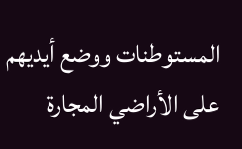المستوطنات ووضع أيديهم على الأراضي المجارة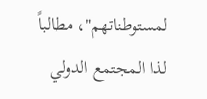لمستوطناتهم"، مطالباً لذا المجتمع الدولي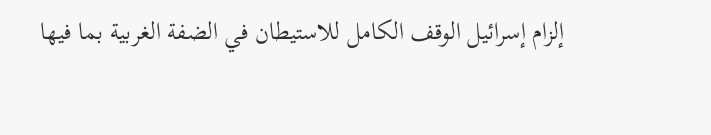إلزام إسرائيل الوقف الكامل للاستيطان في الضفة الغربية بما فيها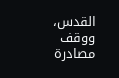القدس، ووقف مصادرة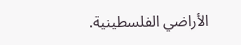الأراضي الفلسطينية.